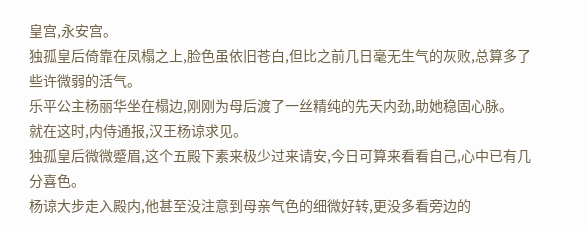皇宫,永安宫。
独孤皇后倚靠在凤榻之上,脸色虽依旧苍白,但比之前几日毫无生气的灰败,总算多了些许微弱的活气。
乐平公主杨丽华坐在榻边,刚刚为母后渡了一丝精纯的先天内劲,助她稳固心脉。
就在这时,内侍通报,汉王杨谅求见。
独孤皇后微微蹙眉,这个五殿下素来极少过来请安,今日可算来看看自己,心中已有几分喜色。
杨谅大步走入殿内,他甚至没注意到母亲气色的细微好转,更没多看旁边的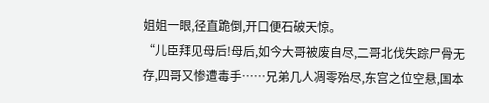姐姐一眼,径直跪倒,开口便石破天惊。
“儿臣拜见母后!母后,如今大哥被废自尽,二哥北伐失踪尸骨无存,四哥又惨遭毒手……兄弟几人凋零殆尽,东宫之位空悬,国本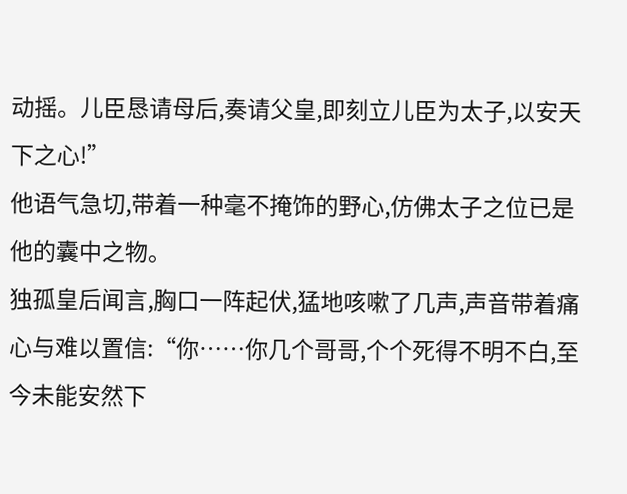动摇。儿臣恳请母后,奏请父皇,即刻立儿臣为太子,以安天下之心!”
他语气急切,带着一种毫不掩饰的野心,仿佛太子之位已是他的囊中之物。
独孤皇后闻言,胸口一阵起伏,猛地咳嗽了几声,声音带着痛心与难以置信:“你……你几个哥哥,个个死得不明不白,至今未能安然下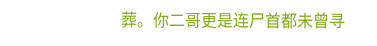葬。你二哥更是连尸首都未曾寻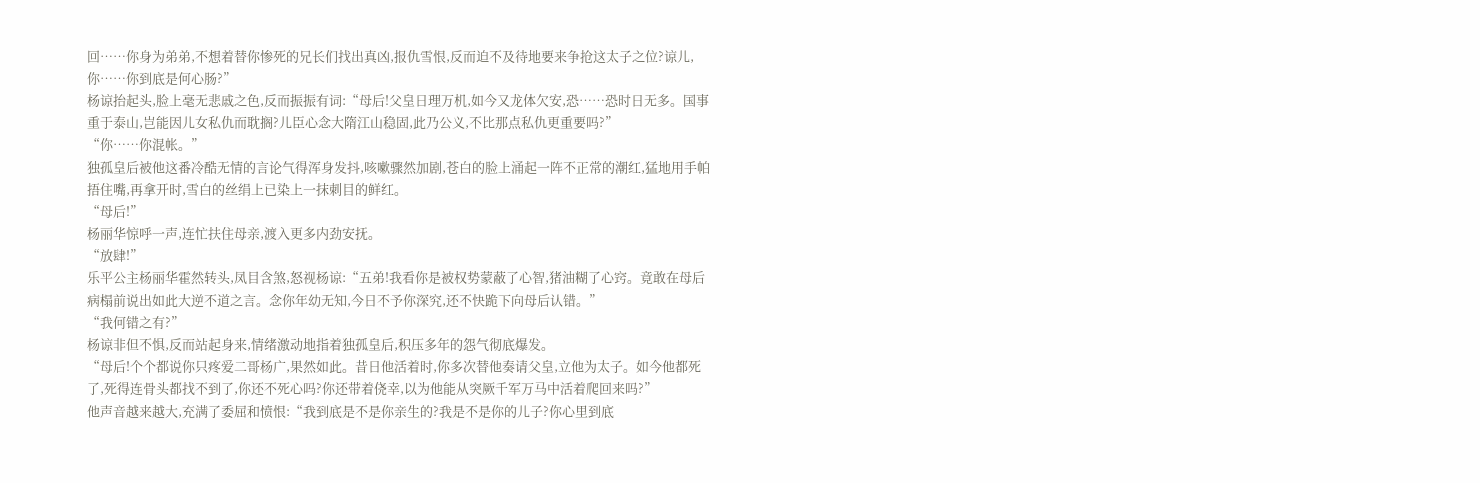回……你身为弟弟,不想着替你惨死的兄长们找出真凶,报仇雪恨,反而迫不及待地要来争抢这太子之位?谅儿,你……你到底是何心肠?”
杨谅抬起头,脸上毫无悲戚之色,反而振振有词:“母后!父皇日理万机,如今又龙体欠安,恐……恐时日无多。国事重于泰山,岂能因儿女私仇而耽搁?儿臣心念大隋江山稳固,此乃公义,不比那点私仇更重要吗?”
“你……你混帐。”
独孤皇后被他这番冷酷无情的言论气得浑身发抖,咳嗽骤然加剧,苍白的脸上涌起一阵不正常的潮红,猛地用手帕捂住嘴,再拿开时,雪白的丝绢上已染上一抹刺目的鲜红。
“母后!”
杨丽华惊呼一声,连忙扶住母亲,渡入更多内劲安抚。
“放肆!”
乐平公主杨丽华霍然转头,凤目含煞,怒视杨谅:“五弟!我看你是被权势蒙蔽了心智,猪油糊了心窍。竟敢在母后病榻前说出如此大逆不道之言。念你年幼无知,今日不予你深究,还不快跪下向母后认错。”
“我何错之有?”
杨谅非但不惧,反而站起身来,情绪激动地指着独孤皇后,积压多年的怨气彻底爆发。
“母后!个个都说你只疼爱二哥杨广,果然如此。昔日他活着时,你多次替他奏请父皇,立他为太子。如今他都死了,死得连骨头都找不到了,你还不死心吗?你还带着侥幸,以为他能从突厥千军万马中活着爬回来吗?”
他声音越来越大,充满了委屈和愤恨:“我到底是不是你亲生的?我是不是你的儿子?你心里到底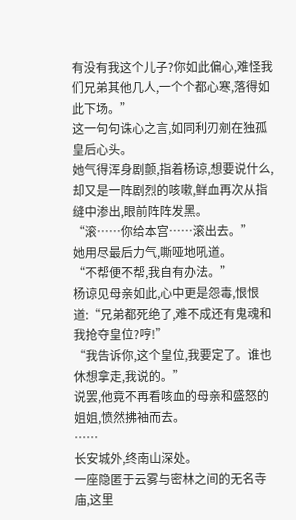有没有我这个儿子?你如此偏心,难怪我们兄弟其他几人,一个个都心寒,落得如此下场。”
这一句句诛心之言,如同利刃剜在独孤皇后心头。
她气得浑身剧颤,指着杨谅,想要说什么,却又是一阵剧烈的咳嗽,鲜血再次从指缝中渗出,眼前阵阵发黑。
“滚……你给本宫……滚出去。”
她用尽最后力气,嘶哑地吼道。
“不帮便不帮,我自有办法。”
杨谅见母亲如此,心中更是怨毒,恨恨道:“兄弟都死绝了,难不成还有鬼魂和我抢夺皇位?哼!”
“我告诉你,这个皇位,我要定了。谁也休想拿走,我说的。”
说罢,他竟不再看咳血的母亲和盛怒的姐姐,愤然拂袖而去。
……
长安城外,终南山深处。
一座隐匿于云雾与密林之间的无名寺庙,这里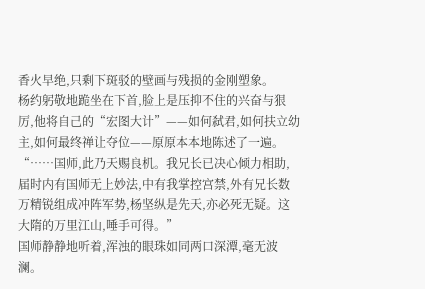香火早绝,只剩下斑驳的壁画与残损的金刚塑象。
杨约躬敬地跪坐在下首,脸上是压抑不住的兴奋与狠厉,他将自己的“宏图大计”——如何弑君,如何扶立幼主,如何最终禅让夺位——原原本本地陈述了一遍。
“……国师,此乃天赐良机。我兄长已决心倾力相助,届时内有国师无上妙法,中有我掌控宫禁,外有兄长数万精锐组成冲阵军势,杨坚纵是先天,亦必死无疑。这大隋的万里江山,唾手可得。”
国师静静地听着,浑浊的眼珠如同两口深潭,毫无波澜。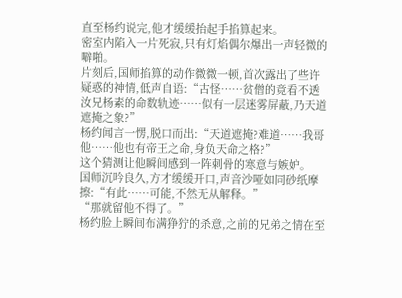直至杨约说完,他才缓缓抬起手掐算起来。
密室内陷入一片死寂,只有灯焰偶尔爆出一声轻微的噼啪。
片刻后,国师掐算的动作微微一顿,首次露出了些许疑惑的神情,低声自语:“古怪……贫僧的竟看不透汝兄杨素的命数轨迹……似有一层迷雾屏蔽,乃天道遮掩之象?”
杨约闻言一愣,脱口而出:“天道遮掩?难道……我哥他……他也有帝王之命,身负天命之格?”
这个猜测让他瞬间感到一阵刺骨的寒意与嫉妒。
国师沉吟良久,方才缓缓开口,声音沙哑如同砂纸摩擦:“有此……可能,不然无从解释。”
“那就留他不得了。”
杨约脸上瞬间布满狰狞的杀意,之前的兄弟之情在至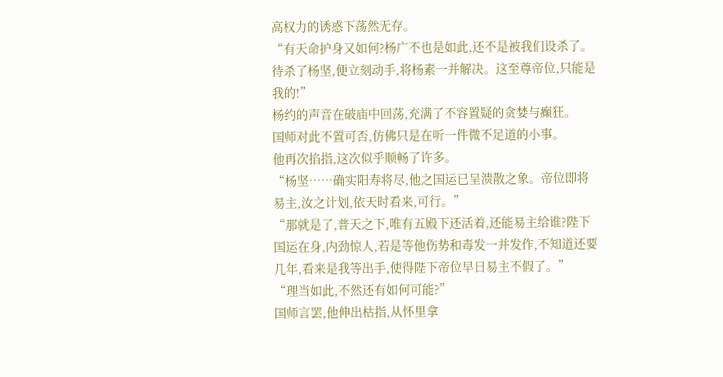高权力的诱惑下荡然无存。
“有天命护身又如何?杨广不也是如此,还不是被我们设杀了。待杀了杨坚,便立刻动手,将杨素一并解决。这至尊帝位,只能是我的!”
杨约的声音在破庙中回荡,充满了不容置疑的贪婪与癫狂。
国师对此不置可否,仿佛只是在听一件微不足道的小事。
他再次掐指,这次似乎顺畅了许多。
“杨坚……确实阳寿将尽,他之国运已呈溃散之象。帝位即将易主,汝之计划,依天时看来,可行。”
“那就是了,普天之下,唯有五殿下还活着,还能易主给谁?陛下国运在身,内劲惊人,若是等他伤势和毒发一并发作,不知道还要几年,看来是我等出手,使得陛下帝位早日易主不假了。”
“理当如此,不然还有如何可能?”
国师言罢,他伸出枯指,从怀里拿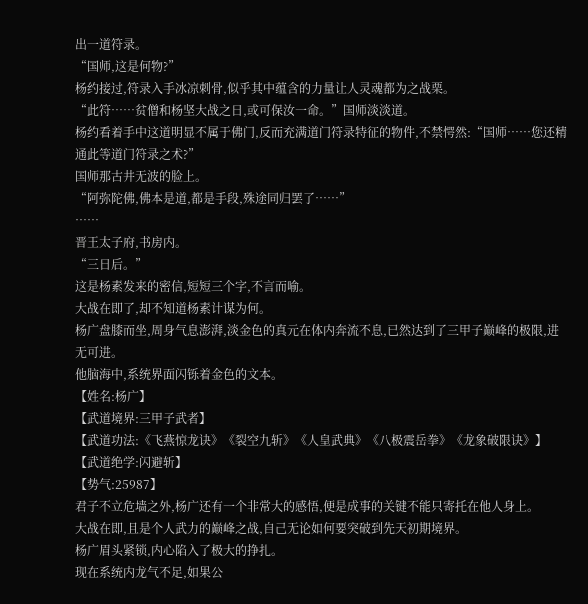出一道符录。
“国师,这是何物?”
杨约接过,符录入手冰凉刺骨,似乎其中蕴含的力量让人灵魂都为之战栗。
“此符……贫僧和杨坚大战之日,或可保汝一命。”国师淡淡道。
杨约看着手中这道明显不属于佛门,反而充满道门符录特征的物件,不禁愕然:“国师……您还精通此等道门符录之术?”
国师那古井无波的脸上。
“阿弥陀佛,佛本是道,都是手段,殊途同归罢了……”
……
晋王太子府,书房内。
“三日后。”
这是杨素发来的密信,短短三个字,不言而喻。
大战在即了,却不知道杨素计谋为何。
杨广盘膝而坐,周身气息澎湃,淡金色的真元在体内奔流不息,已然达到了三甲子巅峰的极限,进无可进。
他脑海中,系统界面闪铄着金色的文本。
【姓名:杨广】
【武道境界:三甲子武者】
【武道功法:《飞燕惊龙诀》《裂空九斩》《人皇武典》《八极震岳拳》《龙象破限诀》】
【武道绝学:闪避斩】
【势气:25987】
君子不立危墙之外,杨广还有一个非常大的感悟,便是成事的关键不能只寄托在他人身上。
大战在即,且是个人武力的巅峰之战,自己无论如何要突破到先天初期境界。
杨广眉头紧锁,内心陷入了极大的挣扎。
现在系统内龙气不足,如果公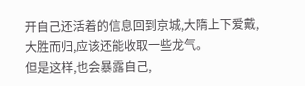开自己还活着的信息回到京城,大隋上下爱戴,大胜而归,应该还能收取一些龙气。
但是这样,也会暴露自己,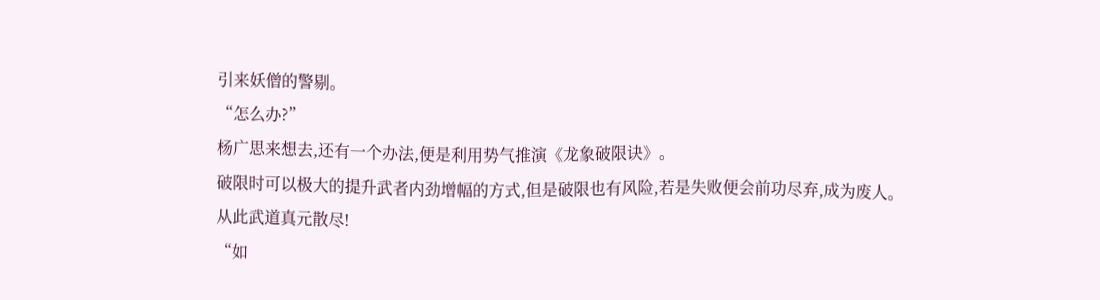引来妖僧的警剔。
“怎么办?”
杨广思来想去,还有一个办法,便是利用势气推演《龙象破限诀》。
破限时可以极大的提升武者内劲增幅的方式,但是破限也有风险,若是失败便会前功尽弃,成为废人。
从此武道真元散尽!
“如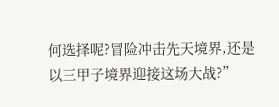何选择呢?冒险冲击先天境界,还是以三甲子境界迎接这场大战?”